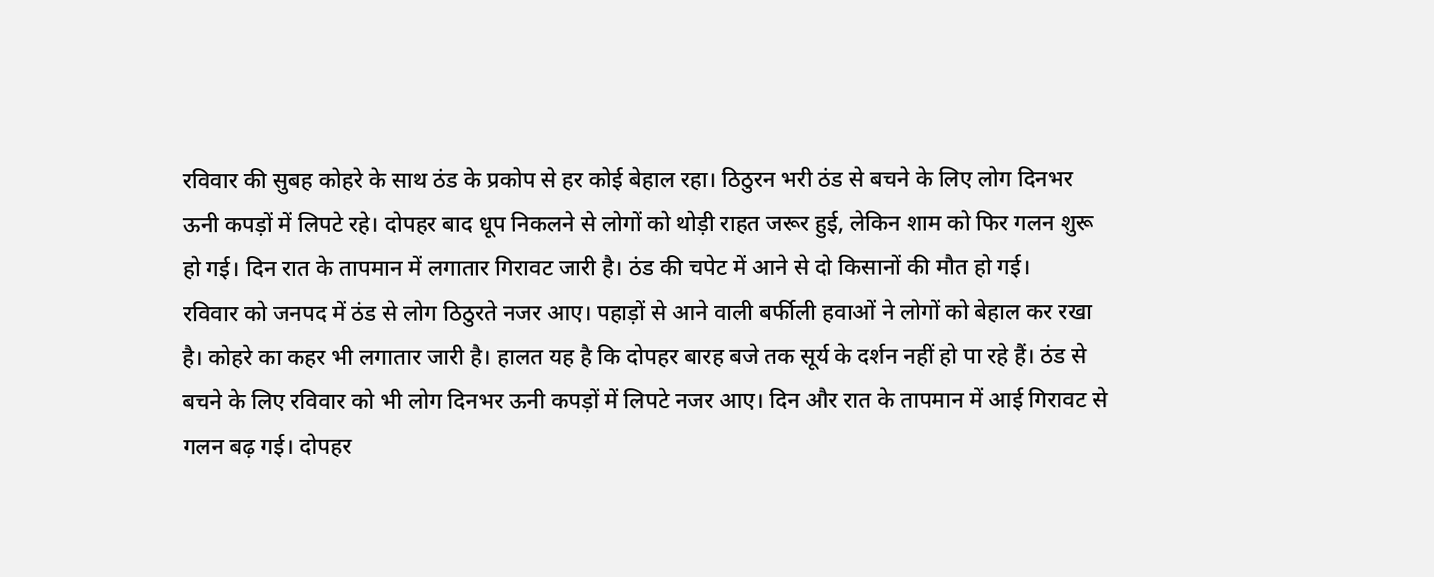रविवार की सुबह कोहरे के साथ ठंड के प्रकोप से हर कोई बेहाल रहा। ठिठुरन भरी ठंड से बचने के लिए लोग दिनभर ऊनी कपड़ों में लिपटे रहे। दोपहर बाद धूप निकलने से लोगों को थोड़ी राहत जरूर हुई, लेकिन शाम को फिर गलन शुरू हो गई। दिन रात के तापमान में लगातार गिरावट जारी है। ठंड की चपेट में आने से दो किसानों की मौत हो गई।
रविवार को जनपद में ठंड से लोग ठिठुरते नजर आए। पहाड़ों से आने वाली बर्फीली हवाओं ने लोगों को बेहाल कर रखा है। कोहरे का कहर भी लगातार जारी है। हालत यह है कि दोपहर बारह बजे तक सूर्य के दर्शन नहीं हो पा रहे हैं। ठंड से बचने के लिए रविवार को भी लोग दिनभर ऊनी कपड़ों में लिपटे नजर आए। दिन और रात के तापमान में आई गिरावट से गलन बढ़ गई। दोपहर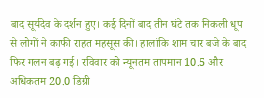बाद सूर्यदेव के दर्शन हुए। कई दिनों बाद तीन घंटे तक निकली धूप से लोगों ने काफी राहत महसूस की। हालांकि शाम चार बजे के बाद फिर गलन बढ़ गई। रविवार को न्यूनतम तापमान 10.5 और अधिकतम 20.0 डिग्री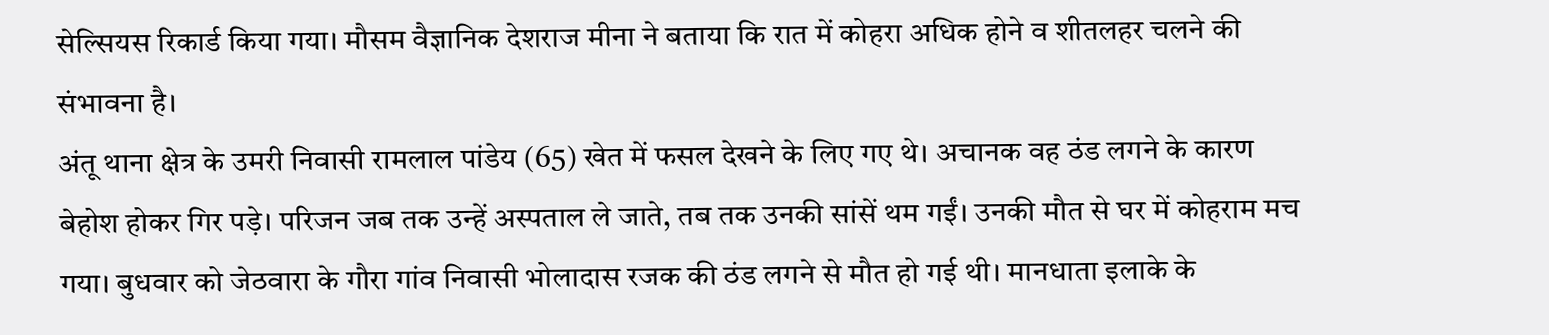सेल्सियस रिकार्ड किया गया। मौसम वैज्ञानिक देशराज मीना ने बताया कि रात में कोहरा अधिक होने व शीतलहर चलने की संभावना है।
अंतू थाना क्षेत्र के उमरी निवासी रामलाल पांडेय (65) खेत में फसल देखने के लिए गए थे। अचानक वह ठंड लगने के कारण बेहोश होकर गिर पड़े। परिजन जब तक उन्हें अस्पताल ले जाते, तब तक उनकी सांसें थम गईं। उनकी मौत से घर में कोहराम मच गया। बुधवार को जेठवारा के गौरा गांव निवासी भोलादास रजक की ठंड लगने से मौत हो गई थी। मानधाता इलाके के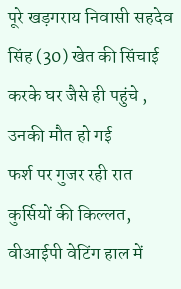पूरे खड़गराय निवासी सहदेव सिंह (30) खेत की सिंचाई करके घर जैसे ही पहुंचे , उनकी मौत हो गई
फर्श पर गुजर रही रात
कुर्सियों की किल्लत, वीआईपी वेटिंग हाल में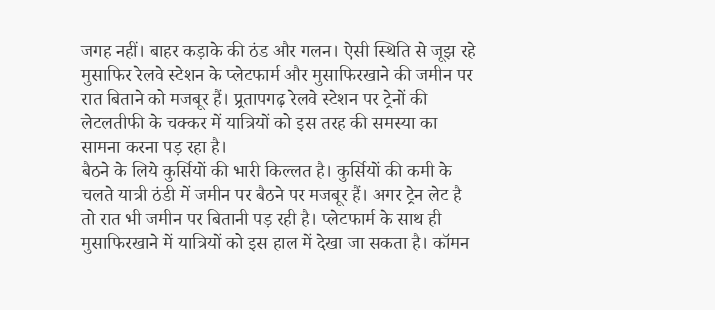जगह नहीं। बाहर कड़ाके की ठंड और गलन। ऐसी स्थिति से जूझ रहे मुसाफिर रेलवे स्टेशन के प्लेटफार्म और मुसाफिरखाने की जमीन पर रात बिताने को मजबूर हैं। प्र्रतापगढ़ रेलवे स्टेशन पर ट्रेनों की लेटलतीफी के चक्कर में यात्रियों को इस तरह की समस्या का सामना करना पड़ रहा है।
बैठने के लिये कुर्सियों की भारी किल्लत है। कुर्सियों की कमी के चलते यात्री ठंडी में जमीन पर बैठने पर मजबूर हैं। अगर ट्रेन लेट है तो रात भी जमीन पर बितानी पड़ रही है। प्लेटफार्म के साथ ही मुसाफिरखाने में यात्रियों को इस हाल में देखा जा सकता है। कॉमन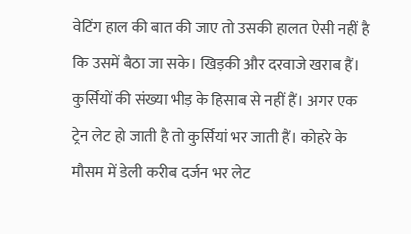वेटिंग हाल की बात की जाए तो उसकी हालत ऐसी नहीं है कि उसमें बैठा जा सके। खिड़की और दरवाजे खराब हैं। कुर्सियों की संख्या भीड़ के हिसाब से नहीं हैं। अगर एक ट्रेन लेट हो जाती है तो कुर्सियां भर जाती हैं। कोहरे के मौसम में डेली करीब दर्जन भर लेट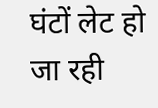घंटों लेट हो जा रही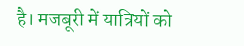है। मजबूरी में यात्रियों को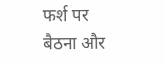फर्श पर बैठना और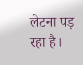लेटना पड़ रहा है।